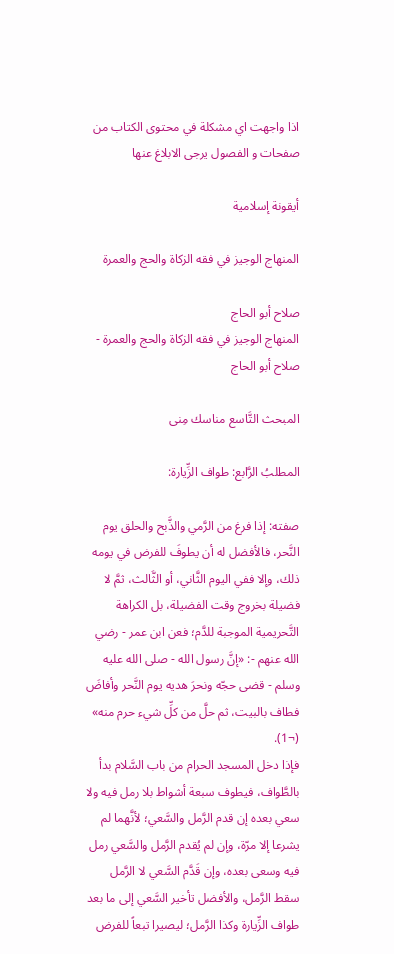اذا واجهت اي مشكلة في محتوى الكتاب من صفحات و الفصول يرجى الابلاغ عنها

أيقونة إسلامية

المنهاج الوجيز في فقه الزكاة والحج والعمرة

صلاح أبو الحاج
المنهاج الوجيز في فقه الزكاة والحج والعمرة - صلاح أبو الحاج

المبحث التَّاسع مناسك مِنى

المطلبُ الرَّابع: طواف الزِّيارة:

صفته: إذا فرغ من الرَّمي والذَّبح والحلق يوم النَّحر، فالأفضل له أن يطوفَ للفرض في يومه ذلك، وإلا ففي اليوم الثَّاني، أو الثَّالث، ثمَّ لا فضيلة بخروج وقت الفضيلة، بل الكراهة التَّحريمية الموجبة للدَّم؛ فعن ابن عمر - رضي الله عنهم -: «إنَّ رسول الله - صلى الله عليه وسلم - قضى حجّه ونحرَ هديه يوم النَّحر وأفاضَ فطاف بالبيت، ثم حلَّ من كلِّ شيء حرم منه» (¬1).
فإذا دخل المسجد الحرام من باب السَّلام بدأ بالطَّواف، فيطوف سبعة أشواط بلا رمل فيه ولا سعي بعده إن قدم الرَّمل والسَّعي؛ لأنَّهما لم يشرعا إلا مرّة، وإن لم يُقدم الرَّمل والسَّعي رمل فيه وسعى بعده، وإن قَدَّم السَّعي لا الرَّمل سقط الرَّمل، والأفضل تأخير السَّعي إلى ما بعد طواف الزِّيارة وكذا الرَّمل؛ ليصيرا تبعاً للفرض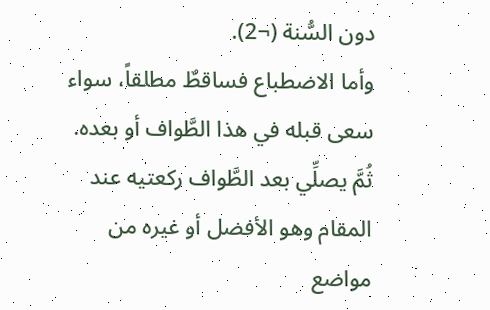دون السُّنة (¬2).
وأما الاضطباع فساقطٌ مطلقاً، سواء سعى قبله في هذا الطَّواف أو بعده.
ثُمَّ يصلِّي بعد الطَّواف ركعتيه عند المقام وهو الأفضل أو غيره من مواضع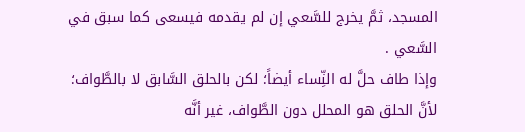المسجد، ثمَّ يخرج للسَّعي إن لم يقدمه فيسعى كما سبق في السَّعي .
وإذا طاف حلَّ له النِّساء أيضاً؛ لكن بالحلق السَّابق لا بالطَّواف؛ لأنَّ الحلق هو المحلل دون الطَّواف، غير أنَّه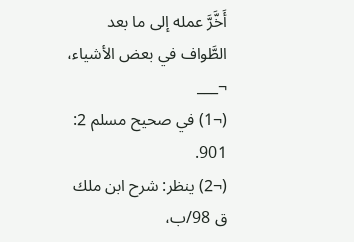أَخَّرَّ عمله إلى ما بعد الطَّواف في بعض الأشياء،
¬___
(¬1) في صحيح مسلم 2: 901.
(¬2) ينظر: شرح ابن ملك ق 98/ب،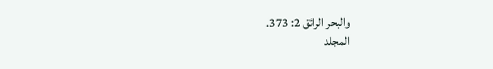والبحر الرائق 2: 373.
المجلد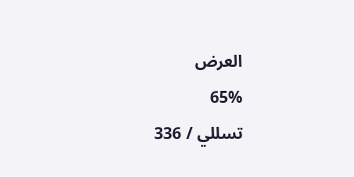العرض
65%
تسللي / 336